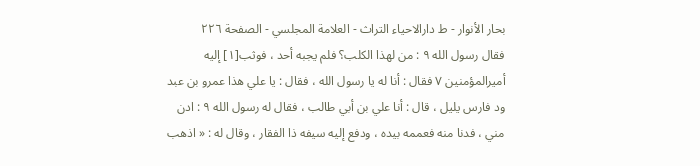بحار الأنوار - ط دارالاحیاء التراث - العلامة المجلسي - الصفحة ٢٢٦
فقال رسول الله ٩ : من لهذا الكلب؟ فلم يجبه أحد ، فوثب[١] إليه أميرالمؤمنين ٧ فقال : أنا له يا رسول الله ، فقال : يا علي هذا عمرو بن عبد ود فارس يليل ، قال : أنا علي بن أبي طالب ، فقال له رسول الله ٩ : ادن مني ، فدنا منه فعممه بيده ، ودفع إليه سيفه ذا الفقار ، وقال له : « اذهب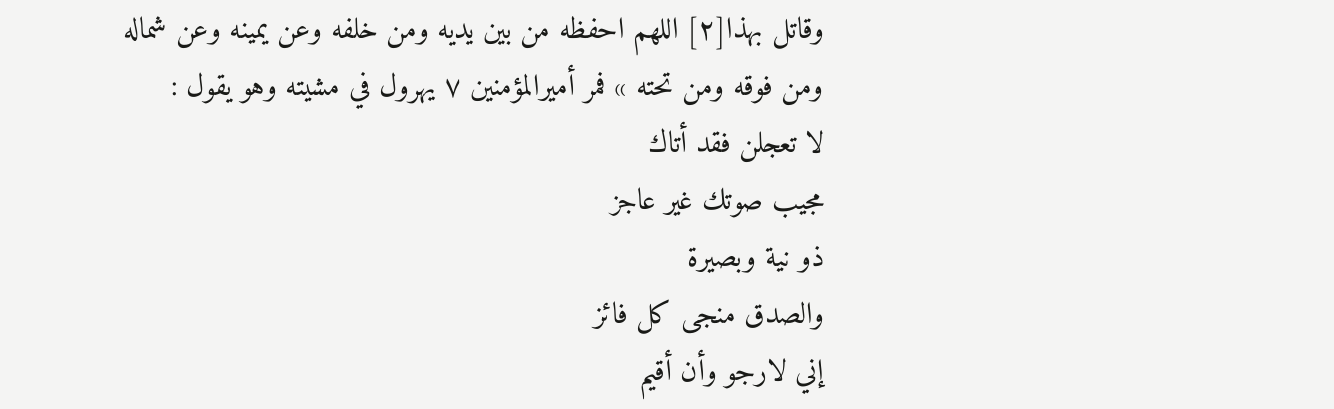وقاتل بهذا[٢] اللهم احفظه من بين يديه ومن خلفه وعن يمينه وعن شماله ومن فوقه ومن تحته » فمر أميرالمؤمنين ٧ يهرول في مشيته وهو يقول :
لا تعجلن فقد أتاك
مجيب صوتك غير عاجز
ذو نية وبصيرة
والصدق منجى كل فائز
إني لارجو وأن أقيم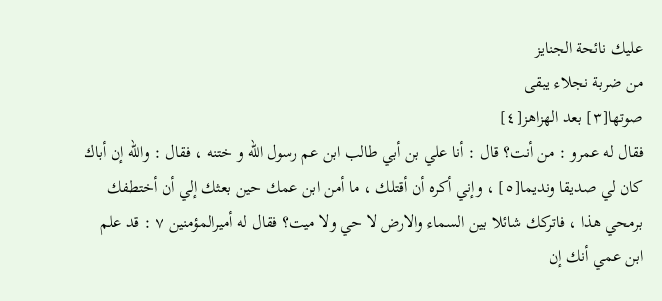عليك نائحة الجنايز
من ضربة نجلاء يبقى
صوتها[٣] بعد الهزاهز[٤]
فقال له عمرو : من أنت؟ قال : أنا علي بن أبي طالب ابن عم رسول الله و ختنه ، فقال : والله إن أباك كان لي صديقا ونديما[٥] ، وإني أكره أن أقتلك ، ما أمن ابن عمك حين بعثك إلي أن أختطفك برمحي هذا ، فاتركك شائلا بين السماء والارض لا حي ولا ميت؟ فقال له أميرالمؤمنين ٧ : قد علم ابن عمي أنك إن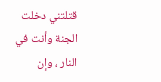قتلتني دخلت الجنة وأنت في النار ، وإن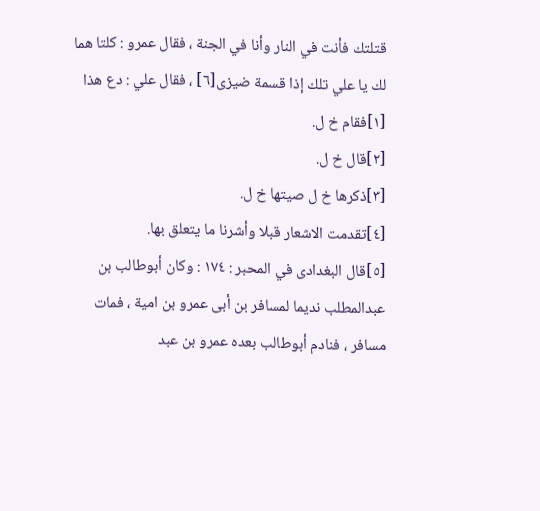قتلتك فأنت في النار وأنا في الجنة ، فقال عمرو : كلتا هما لك يا علي تلك إذا قسمة ضيزى[٦] ، فقال علي : دع هذا
[١]فقام خ ل.
[٢]قال خ ل.
[٣]ذكرها خ ل صيتها خ ل.
[٤]تقدمت الاشعار قبلا وأشرنا ما يتعلق بها.
[٥]قال البغدادى في المحبر : ١٧٤ : وكان أبوطالب بن عبدالمطلب نديما لمسافر بن أبى عمرو بن امية ، فمات مسافر ، فنادم أبوطالب بعده عمرو بن عبد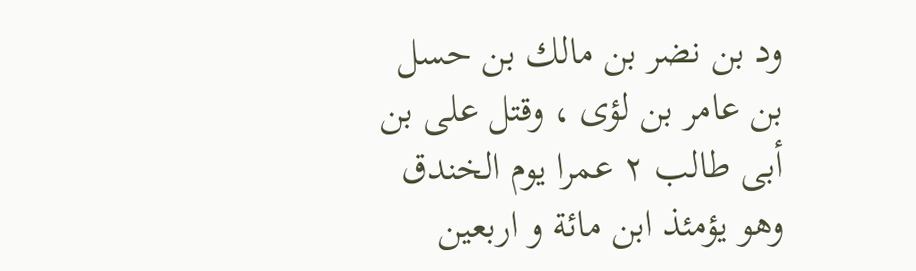ود بن نضر بن مالك بن حسل بن عامر بن لؤى ، وقتل على بن أبى طالب ٢ عمرا يوم الخندق وهو يؤمئذ ابن مائة و اربعين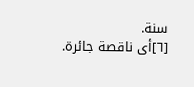سنة.
[٦]أى ناقصة جائرة.